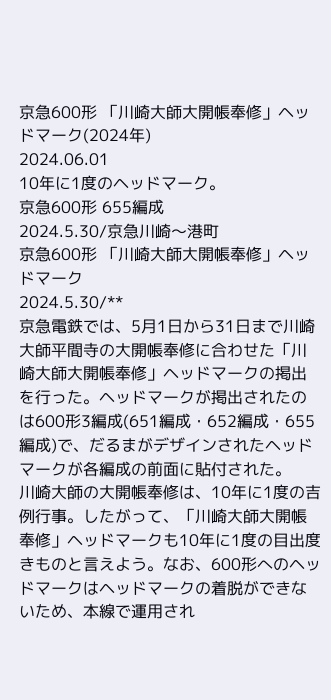京急600形 「川崎大師大開帳奉修」ヘッドマーク(2024年)
2024.06.01
10年に1度のヘッドマーク。
京急600形 655編成
2024.5.30/京急川崎〜港町
京急600形 「川崎大師大開帳奉修」ヘッドマーク
2024.5.30/**
京急電鉄では、5月1日から31日まで川崎大師平間寺の大開帳奉修に合わせた「川崎大師大開帳奉修」ヘッドマークの掲出を行った。ヘッドマークが掲出されたのは600形3編成(651編成・652編成・655編成)で、だるまがデザインされたヘッドマークが各編成の前面に貼付された。
川崎大師の大開帳奉修は、10年に1度の吉例行事。したがって、「川崎大師大開帳奉修」ヘッドマークも10年に1度の目出度きものと言えよう。なお、600形へのヘッドマークはヘッドマークの着脱ができないため、本線で運用され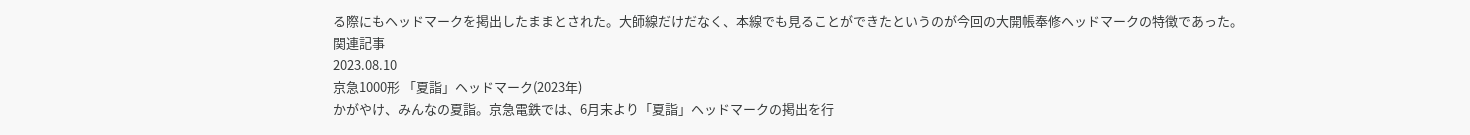る際にもヘッドマークを掲出したままとされた。大師線だけだなく、本線でも見ることができたというのが今回の大開帳奉修ヘッドマークの特徴であった。
関連記事
2023.08.10
京急1000形 「夏詣」ヘッドマーク(2023年)
かがやけ、みんなの夏詣。京急電鉄では、6月末より「夏詣」ヘッドマークの掲出を行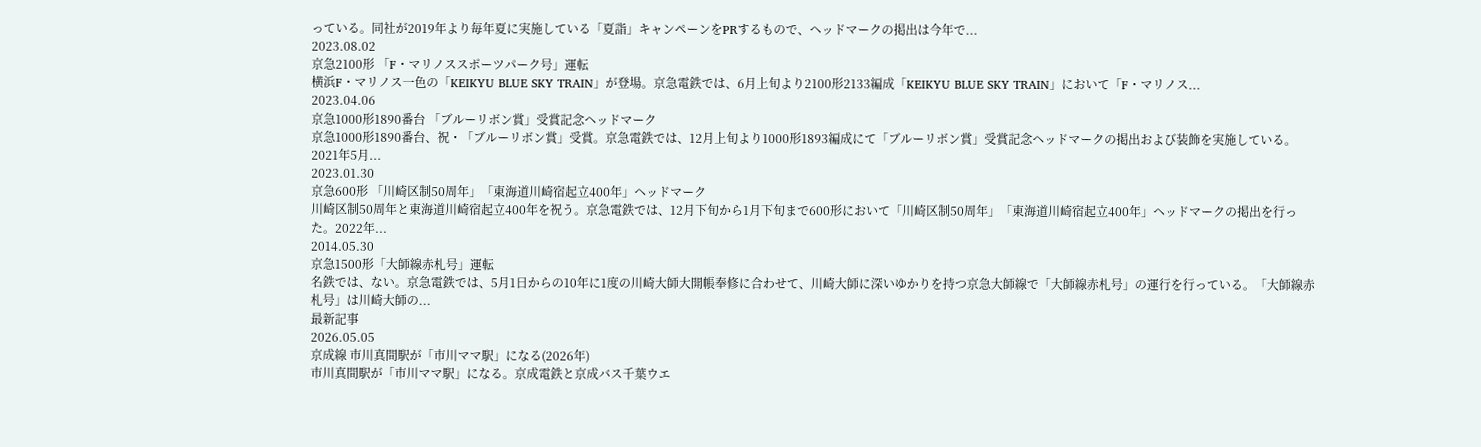っている。同社が2019年より毎年夏に実施している「夏詣」キャンペーンをPRするもので、ヘッドマークの掲出は今年で...
2023.08.02
京急2100形 「F・マリノススポーツパーク号」運転
横浜F・マリノス一色の「KEIKYU BLUE SKY TRAIN」が登場。京急電鉄では、6月上旬より2100形2133編成「KEIKYU BLUE SKY TRAIN」において「F・マリノス...
2023.04.06
京急1000形1890番台 「ブルーリボン賞」受賞記念ヘッドマーク
京急1000形1890番台、祝・「ブルーリボン賞」受賞。京急電鉄では、12月上旬より1000形1893編成にて「ブルーリボン賞」受賞記念ヘッドマークの掲出および装飾を実施している。2021年5月...
2023.01.30
京急600形 「川崎区制50周年」「東海道川崎宿起立400年」ヘッドマーク
川崎区制50周年と東海道川崎宿起立400年を祝う。京急電鉄では、12月下旬から1月下旬まで600形において「川崎区制50周年」「東海道川崎宿起立400年」ヘッドマークの掲出を行った。2022年...
2014.05.30
京急1500形「大師線赤札号」運転
名鉄では、ない。京急電鉄では、5月1日からの10年に1度の川崎大師大開帳奉修に合わせて、川崎大師に深いゆかりを持つ京急大師線で「大師線赤札号」の運行を行っている。「大師線赤札号」は川崎大師の...
最新記事
2026.05.05
京成線 市川真間駅が「市川ママ駅」になる(2026年)
市川真間駅が「市川ママ駅」になる。京成電鉄と京成バス千葉ウエ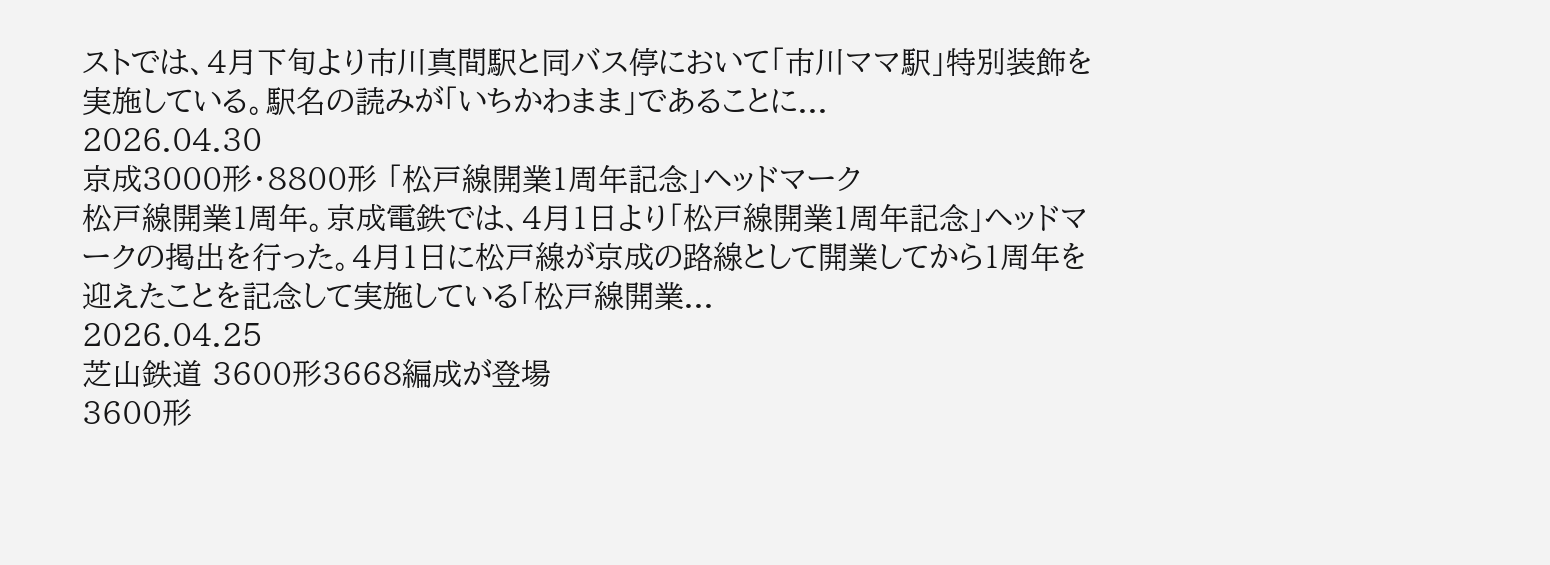ストでは、4月下旬より市川真間駅と同バス停において「市川ママ駅」特別装飾を実施している。駅名の読みが「いちかわまま」であることに...
2026.04.30
京成3000形・8800形 「松戸線開業1周年記念」ヘッドマーク
松戸線開業1周年。京成電鉄では、4月1日より「松戸線開業1周年記念」ヘッドマークの掲出を行った。4月1日に松戸線が京成の路線として開業してから1周年を迎えたことを記念して実施している「松戸線開業...
2026.04.25
芝山鉄道 3600形3668編成が登場
3600形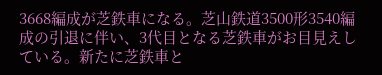3668編成が芝鉄車になる。芝山鉄道3500形3540編成の引退に伴い、3代目となる芝鉄車がお目見えしている。新たに芝鉄車と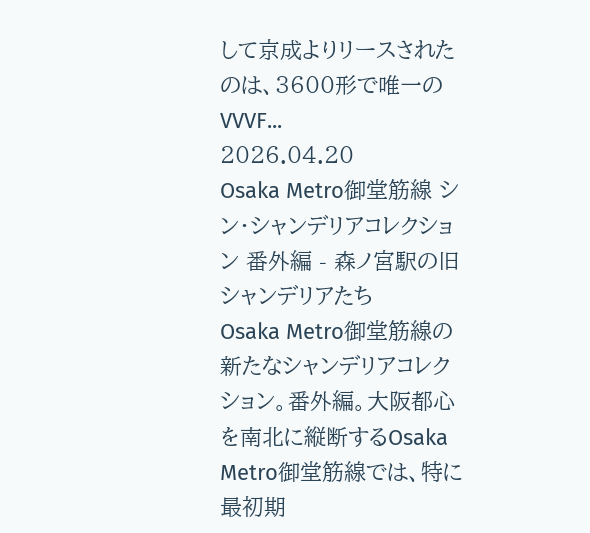して京成よりリースされたのは、3600形で唯一のVVVF...
2026.04.20
Osaka Metro御堂筋線 シン・シャンデリアコレクション 番外編 - 森ノ宮駅の旧シャンデリアたち
Osaka Metro御堂筋線の新たなシャンデリアコレクション。番外編。大阪都心を南北に縦断するOsaka Metro御堂筋線では、特に最初期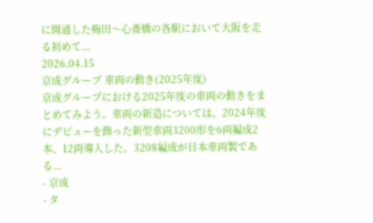に開通した梅田〜心斎橋の各駅において大阪を走る初めて...
2026.04.15
京成グループ 車両の動き(2025年度)
京成グループにおける2025年度の車両の動きをまとめてみよう。車両の新造については、2024年度にデビューを飾った新型車両3200形を6両編成2本、12両導入した。3208編成が日本車両製である...
- 京成
- タ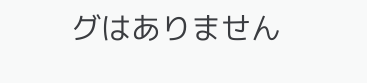グはありません